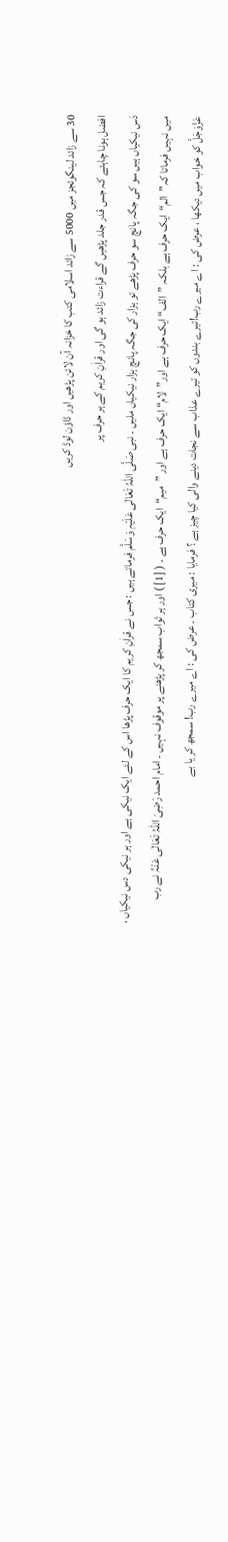30 سے زائد لینگوئجز میں 5000 سے زائد اسلامی کتب کا خزانہ آن لائن پڑھیں اور ڈاؤن لوڈ کریں
افضل ہونا چاہئے کہ جس قدر جلد پڑھیں گے قراءت زائد ہو گی اور قراٰنِ کریم کے ہر حرف پر
دَس نیکیاں ہیں سو کی جگہ پانچ سو حرف پڑھے تو ہزار کی جگہ پانچ ہزار نیکیاں ملیں ۔ نبی صَلَّی اللّٰہُ تَعَالٰی عَلَیْہِ وَسَلَّم فرماتے ہیں : جس نے قراٰنِ کریم کا ایک حرف پڑھا اس کے لئے ایک نیکی ہے اور ہر نیکی دس نیکیاں ، میں نہیں فرماتا کہ”الم“ایک حرف ہے بلکہ ”الف“ ایک حرف ہے اور”لام“ ایک حرف ہے اور ”میم“ایک حرف ہے ۔ ( [1] ) اور ہر ثواب سمجھ کر پڑھنے پر موقوف نہیں ۔ امام احمد رَضِیَ اللّٰہُ تَعَالٰی عَنْہُ نے رب عَزَّوَجَلَّ کو خواب میں دیکھا ، عرض کی : اے میرے رب!تیرے بندوں کو تیرے عذاب سے نجات دینے والی کیا چیز ہے ؟ فرمایا : میری کتاب ۔ عرض کی : اے میرے رب! سمجھ کر یا بے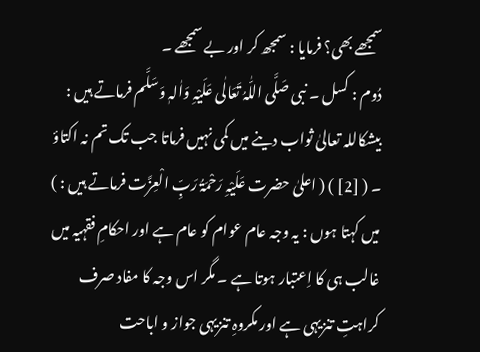سمجھے بھی؟ فرمایا : سمجھ کر اور بے سمجھے ۔
دُوم : کسل ۔ نبی صَلَّی اللّٰہُ تَعَالٰی عَلَیْہِ وَاٰلہٖ وَسَلَّم فرماتے ہیں : بیشکاللہ تعالیٰ ثواب دینے میں کمی نہیں فرماتا جب تک تم نہ اکتاؤ ۔ ( [2] ) ( اعلیٰ حضرت عَلَیْہِ رَحْمَۃُ رَبِّ الْعِزَّت فرماتے ہیں : ) میں کہتا ہوں : یہ وجہ عام عوام کو عام ہے اور احکامِ فقہیہ میں غالب ہی کا اِعتبار ہوتا ہے ۔ مگر اس وجہ کا مفاد صرف کراہتِ تنزیہی ہے اور مکروہِ تنزیہی جواز و اباحت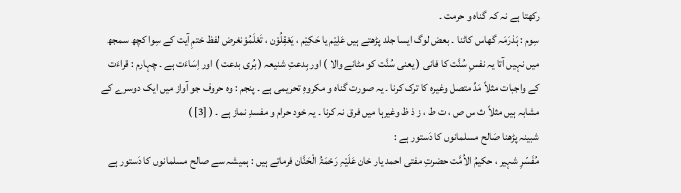رکھتا ہے نہ کہ گناہ و حرمت ۔
سِوم : ہَذرَمَہ گھاس کاٹنا ۔ بعض لوگ ایسا جلد پڑھتے ہیں عَلِیْم یا حَکِیْم ، یَعْقِلُوْن ، تَعْلَمُوْنغرض لفظ ختمِ آیت کے سِوا کچھ سمجھ میں نہیں آتا یہ نفسِ سُنَّت کا فانی ( یعنی سُنَّت کو مٹانے والا ) اور بِدعتِ شنیعہ ( بُری بدعت ) اور اِسَاءَت ہے ۔ چہارم : قراءَت کے واجبات مثلاً مَدِّ متصل وغیرہ کا ترک کرنا ۔ یہ صورت گناہ و مکروہِ تحریمی ہے ۔ پنجم : وہ حروف جو آواز میں ایک دوسرے کے مشابہ ہیں مثلاً ث س ص ، ت ط ، ز ذ ظ وغیرہا میں فرق نہ کرنا ۔ یہ خود حرام و مفسدِ نماز ہے ۔ ( [3] )
شبینہ پڑھنا صَالح مسلمانوں کا دَستور ہے :
مُفَسّرِ شہیر ، حکیمُ الاُمَّت حضرتِ مفتی احمد یار خان عَلَیْہِ رَحْمَۃُ الْحَنَّان فرماتے ہیں : ہمیشہ سے صالح مسلمانوں کا دَستور ہے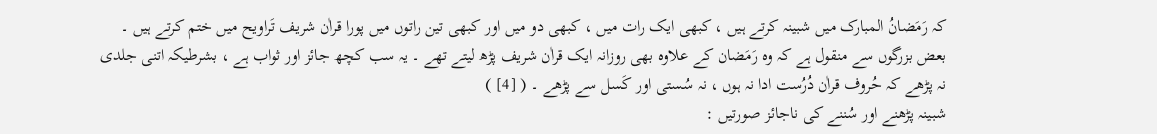کہ رَمَضانُ المبارک میں شبینہ کرتے ہیں ، کبھی ایک رات میں ، کبھی دو میں اور کبھی تین راتوں میں پورا قراٰن شریف تَراویح میں ختم کرتے ہیں ۔ بعض بزرگوں سے منقول ہے کہ وہ رَمَضان کے علاوہ بھی روزانہ ایک قراٰن شریف پڑھ لیتے تھے ۔ یہ سب کچھ جائز اور ثواب ہے ، بشرطیکہ اتنی جلدی نہ پڑھے کہ حُروف قراٰن دُرُست ادا نہ ہوں ، نہ سُستی اور کَسل سے پڑھے ۔ ( [4] )
شبینہ پڑھنے اور سُننے کی ناجائز صورتیں :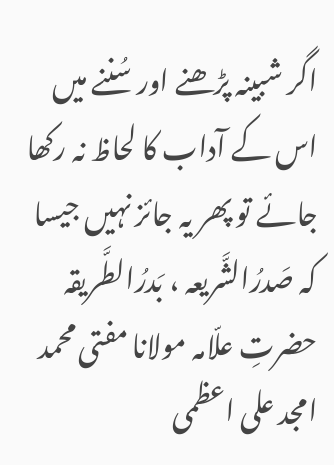اگر شبینہ پڑھنے اور سُننے میں اس کے آداب کا لحاظ نہ رکھا جائے تو پھر یہ جائز نہیں جیسا کہ صَدرُالشَّریعہ ، بَدرُالطَّریقہ حضرتِ علّامہ مولانا مفتی محمد امجد علی اعظمی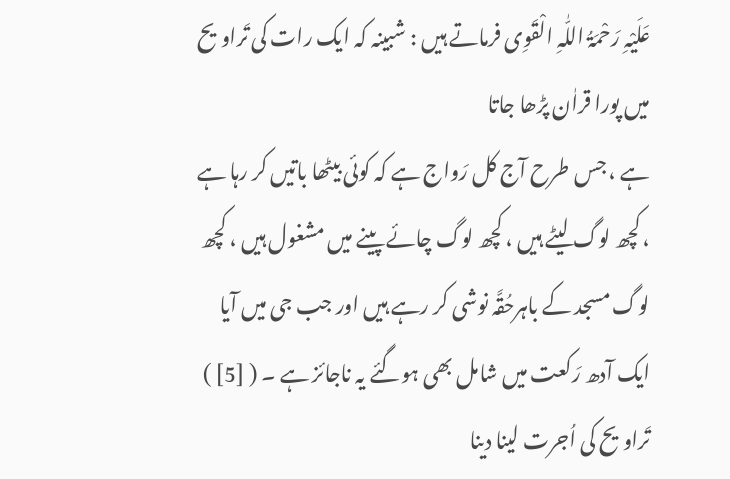عَلَیْہِ رَحْمَۃُ اللّٰہِ الْقَوِی فرماتے ہیں : شبینہ کہ ایک رات کی تَراویح میں پورا قراٰن پڑھا جاتا
ہے ، جس طرح آج کل رَواج ہے کہ کوئی بیٹھا باتیں کر رہا ہے ، کچھ لوگ لیٹے ہیں ، کچھ لوگ چائے پینے میں مشغول ہیں ، کچھ لوگ مسجد کے باہرحُقَّہ نوشی کر رہے ہیں اور جب جی میں آیا ایک آدھ رَکعت میں شامل بھی ہوگئے یہ ناجائز ہے ۔ ( [5] )
تَراویح کی اُجرت لینا دینا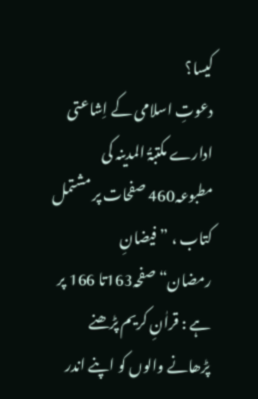کیسا؟
دعوتِ اسلامی کے اِشاعتی ادارے مکتبۃُ المدینہ کی مطبوعہ460 صفحات پر مشتمل کتاب ، ”فیضانِ رمضان“صفحہ163تا 166 پر ہے : قراٰنِ کریم پڑھنے پڑھانے والوں کو اپنے اندر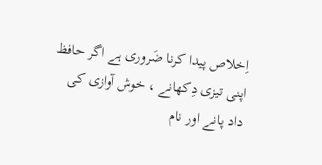اِخلاص پیدا کرنا ضَروری ہے اگر حافظ اپنی تیزی دِکھانے ، خوش آوازی کی داد پانے اور نام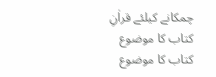چمکانے کیلئے قراٰنِ
کتاب کا موضوع
کتاب کا موضوع